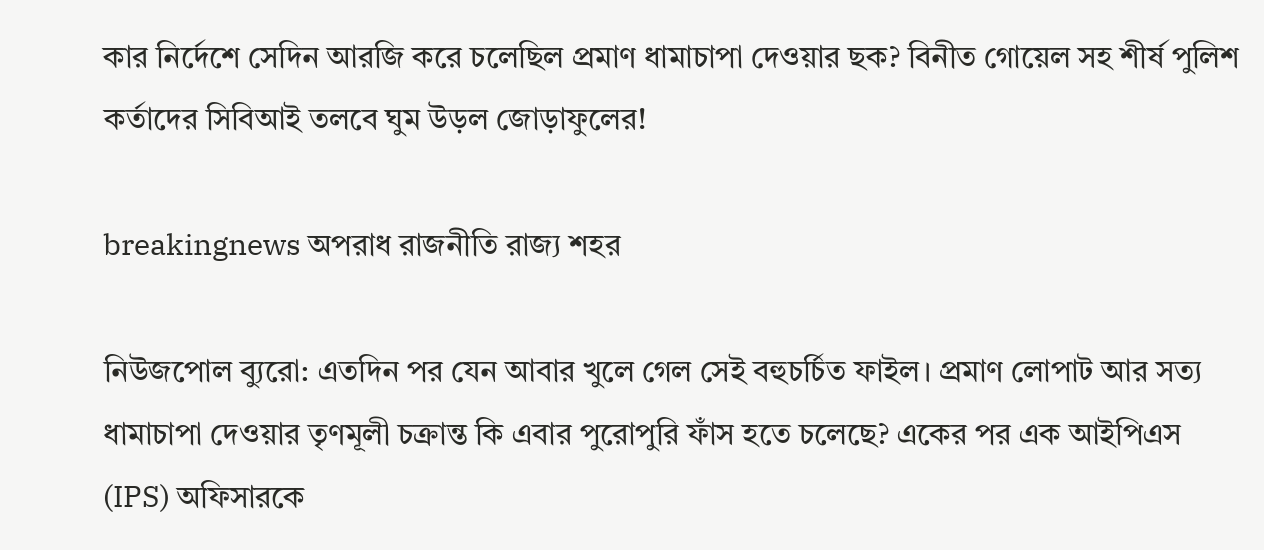কার নির্দেশে সেদিন আরজি করে চলেছিল প্রমাণ ধামাচাপা দেওয়ার ছক? বিনীত গোয়েল সহ শীর্ষ পুলিশ কর্তাদের সিবিআই তলবে ঘুম উড়ল জোড়াফুলের!

breakingnews অপরাধ রাজনীতি রাজ্য শহর

নিউজপোল ব্যুরো: এতদিন পর যেন আবার খুলে গেল সেই বহুচর্চিত ফাইল। প্রমাণ লোপাট আর সত্য ধামাচাপা দেওয়ার তৃণমূলী চক্রান্ত কি এবার পুরোপুরি ফাঁস হতে চলেছে? একের পর এক আইপিএস (IPS) অফিসারকে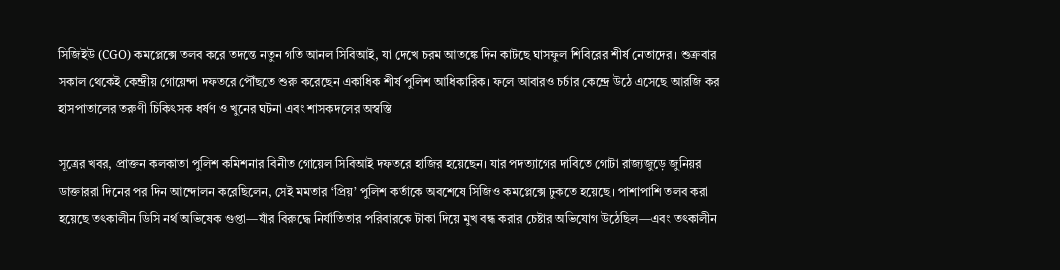সিজিইউ (CGO) কমপ্লেক্সে তলব করে তদন্তে নতুন গতি আনল সিবিআই, যা দেখে চরম আতঙ্কে দিন কাটছে ঘাসফুল শিবিরের শীর্ষ নেতাদের। শুক্রবার সকাল থেকেই কেন্দ্রীয় গোয়েন্দা দফতরে পৌঁছতে শুরু করেছেন একাধিক শীর্ষ পুলিশ আধিকারিক। ফলে আবারও চর্চার কেন্দ্রে উঠে এসেছে আরজি কর হাসপাতালের তরুণী চিকিৎসক ধর্ষণ ও খুনের ঘটনা এবং শাসকদলের অস্বস্তি

সূত্রের খবর, প্রাক্তন কলকাতা পুলিশ কমিশনার বিনীত গোয়েল সিবিআই দফতরে হাজির হয়েছেন। যার পদত্যাগের দাবিতে গোটা রাজ্যজুড়ে জুনিয়র ডাক্তাররা দিনের পর দিন আন্দোলন করেছিলেন, সেই মমতার ‘প্রিয়’ পুলিশ কর্তাকে অবশেষে সিজিও কমপ্লেক্সে ঢুকতে হয়েছে। পাশাপাশি তলব করা হয়েছে তৎকালীন ডিসি নর্থ অভিষেক গুপ্তা—যাঁর বিরুদ্ধে নির্যাতিতার পরিবারকে টাকা দিয়ে মুখ বন্ধ করার চেষ্টার অভিযোগ উঠেছিল—এবং তৎকালীন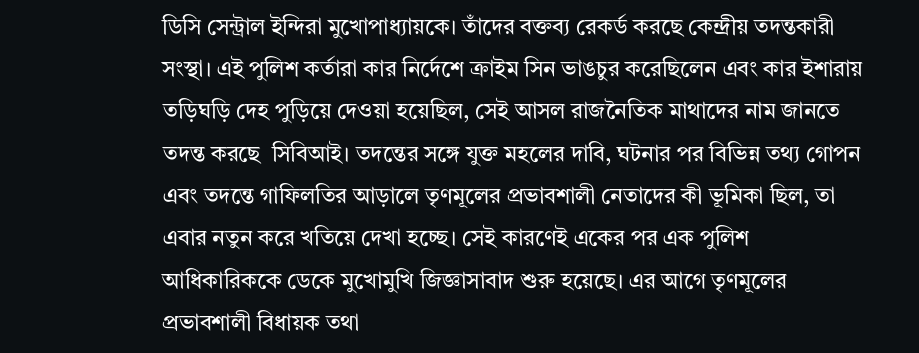ডিসি সেন্ট্রাল ইন্দিরা মুখোপাধ্যায়কে। তাঁদের বক্তব্য রেকর্ড করছে কেন্দ্রীয় তদন্তকারী সংস্থা। এই পুলিশ কর্তারা কার নির্দেশে ক্রাইম সিন ভাঙচুর করেছিলেন এবং কার ইশারায় তড়িঘড়ি দেহ পুড়িয়ে দেওয়া হয়েছিল, সেই আসল রাজনৈতিক মাথাদের নাম জানতে তদন্ত করছে  সিবিআই। তদন্তের সঙ্গে যুক্ত মহলের দাবি, ঘটনার পর বিভিন্ন তথ্য গোপন এবং তদন্তে গাফিলতির আড়ালে তৃণমূলের প্রভাবশালী নেতাদের কী ভূমিকা ছিল, তা এবার নতুন করে খতিয়ে দেখা হচ্ছে। সেই কারণেই একের পর এক পুলিশ আধিকারিককে ডেকে মুখোমুখি জিজ্ঞাসাবাদ শুরু হয়েছে। এর আগে তৃণমূলের প্রভাবশালী বিধায়ক তথা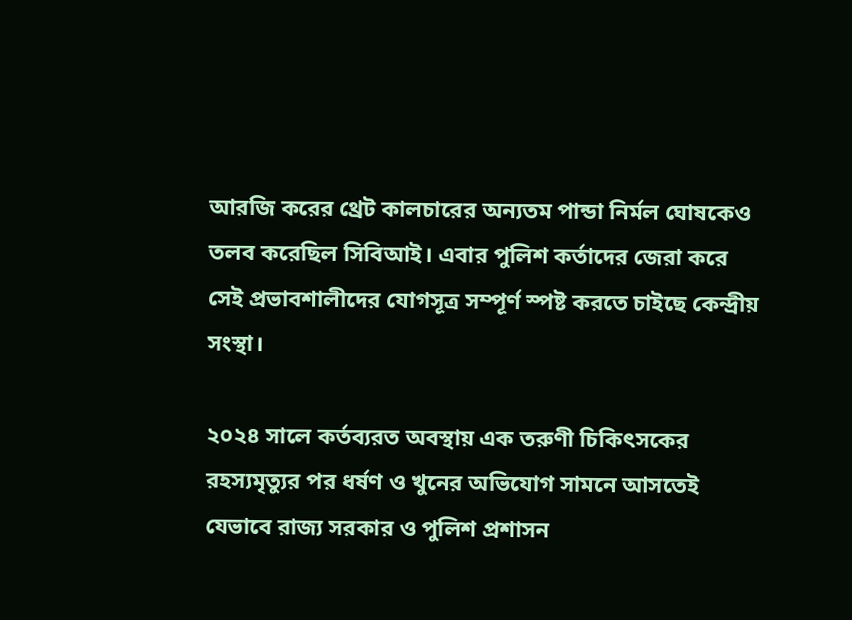আরজি করের থ্রেট কালচারের অন্যতম পান্ডা নির্মল ঘোষকেও তলব করেছিল সিবিআই। এবার পুলিশ কর্তাদের জেরা করে সেই প্রভাবশালীদের যোগসূত্র সম্পূর্ণ স্পষ্ট করতে চাইছে কেন্দ্রীয় সংস্থা।

২০২৪ সালে কর্তব্যরত অবস্থায় এক তরুণী চিকিৎসকের রহস্যমৃত্যুর পর ধর্ষণ ও খুনের অভিযোগ সামনে আসতেই যেভাবে রাজ্য সরকার ও পুলিশ প্রশাসন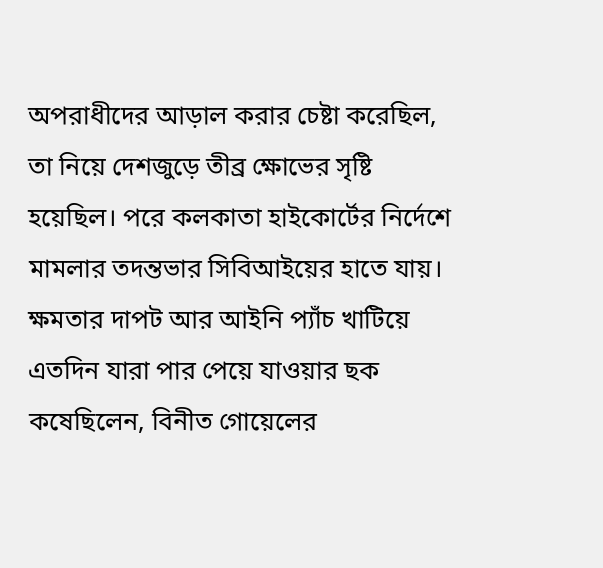অপরাধীদের আড়াল করার চেষ্টা করেছিল, তা নিয়ে দেশজুড়ে তীব্র ক্ষোভের সৃষ্টি হয়েছিল। পরে কলকাতা হাইকোর্টের নির্দেশে মামলার তদন্তভার সিবিআইয়ের হাতে যায়। ক্ষমতার দাপট আর আইনি প্যাঁচ খাটিয়ে এতদিন যারা পার পেয়ে যাওয়ার ছক কষেছিলেন, বিনীত গোয়েলের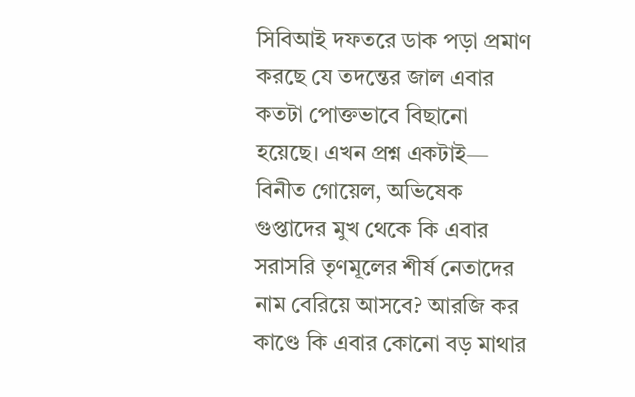সিবিআই দফতরে ডাক পড়া প্রমাণ করছে যে তদন্তের জাল এবার কতটা পোক্তভাবে বিছানো হয়েছে। এখন প্রশ্ন একটাই— বিনীত গোয়েল, অভিষেক গুপ্তাদের মুখ থেকে কি এবার সরাসরি তৃণমূলের শীর্ষ নেতাদের নাম বেরিয়ে আসবে? আরজি কর কাণ্ডে কি এবার কোনো বড় মাথার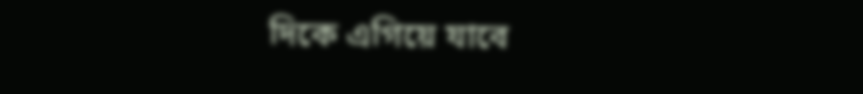দিকে এগিয়ে যাবে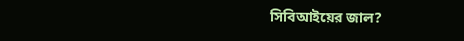সিবিআইয়ের জাল?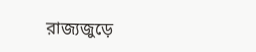রাজ্যজুড়ে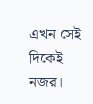এখন সেই দিকেই নজর।